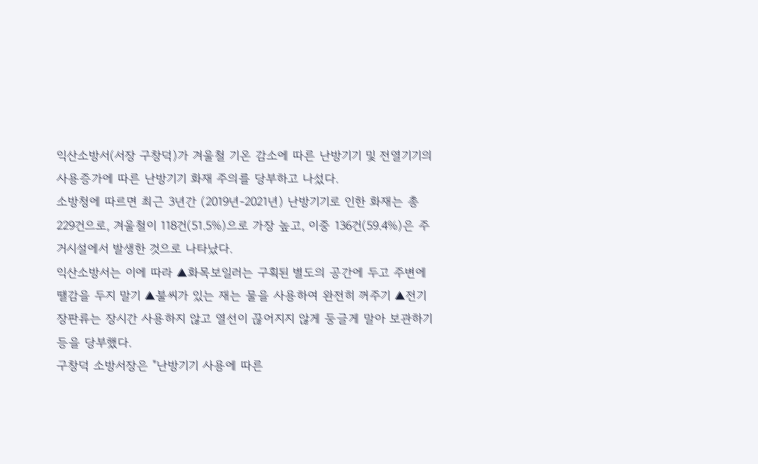익산소방서(서장 구창덕)가 겨울철 기온 감소에 따른 난방기기 및 전열기기의 사용증가에 따른 난방기기 화재 주의를 당부하고 나섰다.
소방청에 따르면 최근 3년간 (2019년-2021년) 난방기기로 인한 화재는 총 229건으로, 겨울철이 118건(51.5%)으로 가장 높고, 이중 136건(59.4%)은 주거시설에서 발생한 것으로 나타났다.
익산소방서는 이에 따라 ▲화목보일러는 구획된 별도의 공간에 두고 주변에 땔감을 두지 말기 ▲불씨가 있는 재는 물을 사용하여 완전히 꺼주기 ▲전기장판류는 장시간 사용하지 않고 열선이 끊어지지 않게 둥글게 말아 보관하기 등을 당부했다.
구창덕 소방서장은 "난방기기 사용에 따른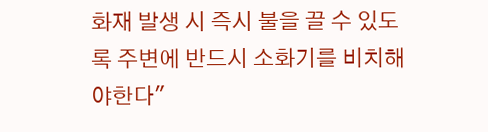화재 발생 시 즉시 불을 끌 수 있도록 주변에 반드시 소화기를 비치해야한다"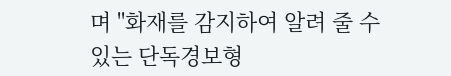며 "화재를 감지하여 알려 줄 수 있는 단독경보형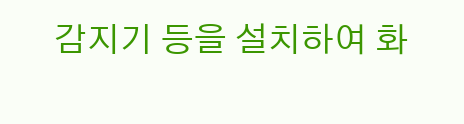감지기 등을 설치하여 화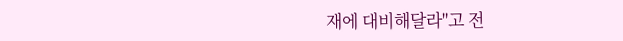재에 대비해달라"고 전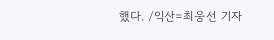했다. /익산=최웅선 기자